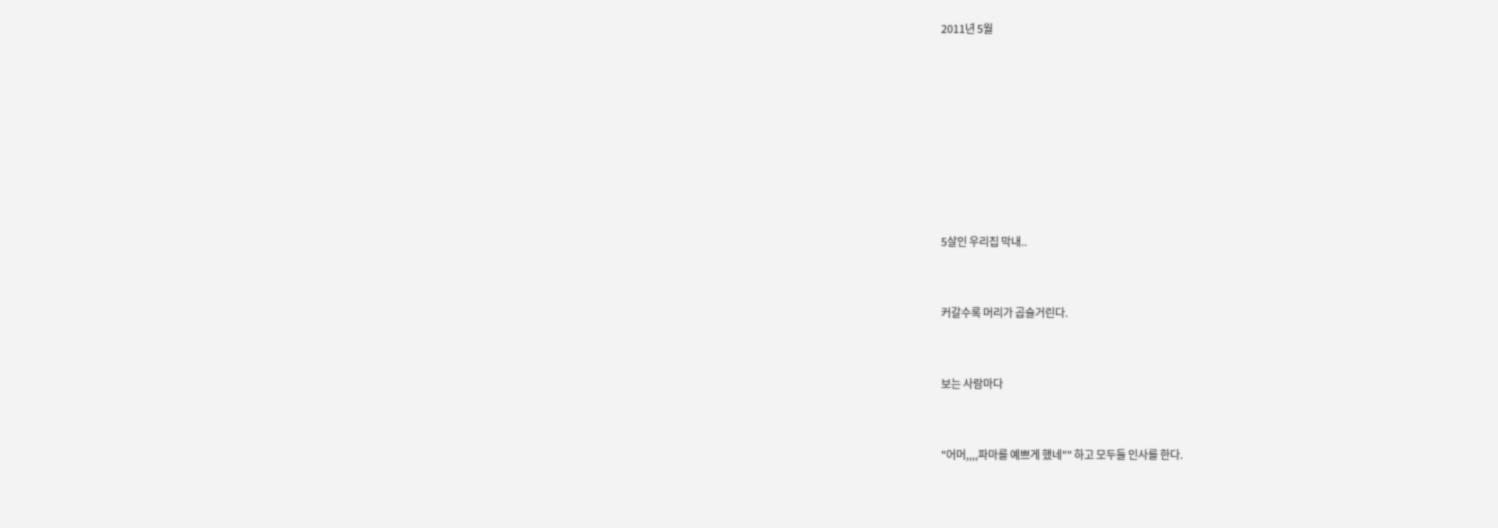2011년 5월








5살인 우리집 막내..


커갈수록 머리가 곱슬거린다.


보는 사람마다


"어머,,,,파마를 예쁘게 했네"" 하고 모두들 인사를 한다.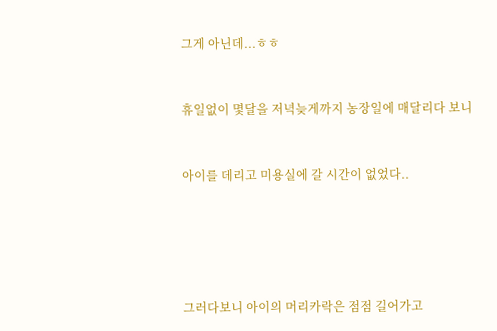그게 아닌데...ㅎㅎ


휴일없이 몇달을 저녁늦게까지 농장일에 매달리다 보니


아이를 데리고 미용실에 갈 시간이 없었다..





그러다보니 아이의 머리카락은 점점 길어가고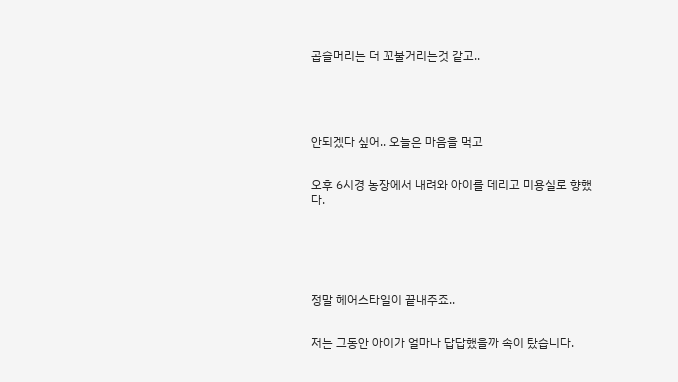곱슬머리는 더 꼬불거리는것 같고..





안되겠다 싶어.. 오늘은 마음을 먹고


오후 6시경 농장에서 내려와 아이를 데리고 미용실로 향했다.






정말 헤어스타일이 끝내주죠..


저는 그동안 아이가 얼마나 답답했을까 속이 탔습니다.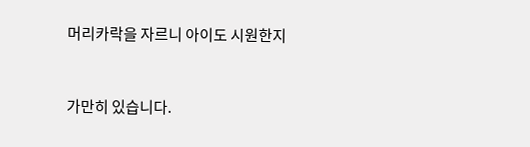머리카락을 자르니 아이도 시원한지


가만히 있습니다.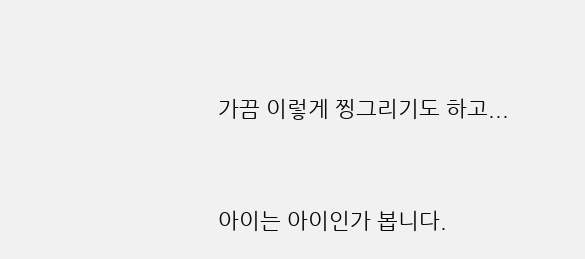가끔 이렇게 찡그리기도 하고...


아이는 아이인가 봅니다.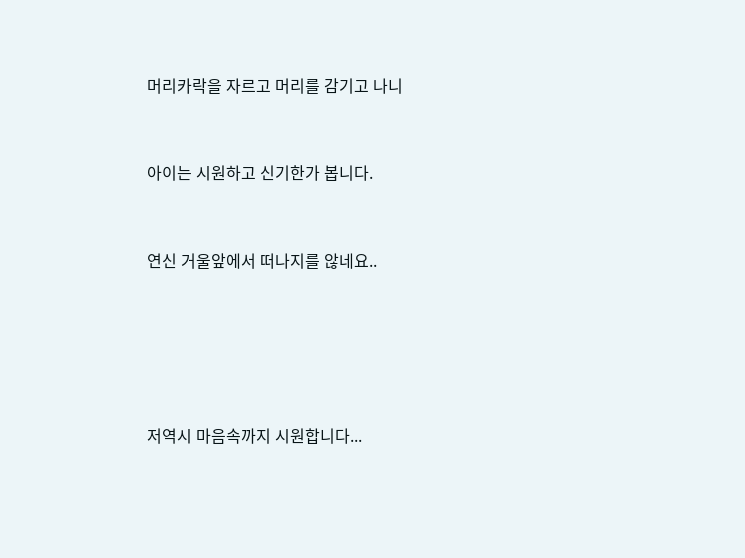머리카락을 자르고 머리를 감기고 나니


아이는 시원하고 신기한가 봅니다.


연신 거울앞에서 떠나지를 않네요..





저역시 마음속까지 시원합니다...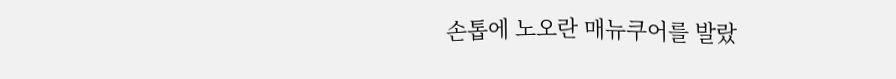손톱에 노오란 매뉴쿠어를 발랐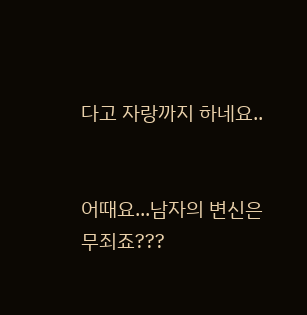다고 자랑까지 하네요..


어때요...남자의 변신은 무죄죠???